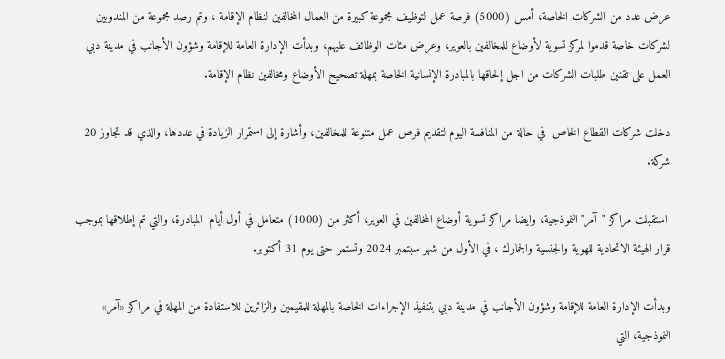عرض عدد من الشركات الخاصة، أمس (5000) فرصة عمل لتوظيف مجموعة كبيرة من العمال المخالفين لنظام الإقامة ، وتم رصد مجموعة من المندوبين لشركات خاصة قدموا لمركز تسوية لأوضاع للمخالفين بالعوير، وعرض مئات الوظائف عليهم، وبدأت الإدارة العامة للإقامة وشؤون الأجانب في مدينة دبي العمل على تقنين طلبات الشركات من اجل إلحاقها بالمبادرة الإنسانية الخاصة بمهلة تصحيح الأوضاع ومخالفين نظام الإقامة.

دخلت شركات القطاع الخاص  في حالة من المنافسة اليوم لتقديم فرص عمل متنوعة للمخالفين، وأشارة إلى استمرار الزيادة في عددها، والذي قد تجاوز 20 شركة.

 استقبلت مراكز "آمر" النموذجية، وايضا مراكز تسوية أوضاع المخالفين في العوير، أكثر من (1000) متعامل في أول أيام  المبادرة، والتي تم إطلاقها بموجب قرار الهيئة الاتحادية للهوية والجنسية والجمارك ، في الأول من شهر سبتمبر 2024 وتستمر حتى يوم 31 أكتوبر.

وبدأت الإدارة العامة للإقامة وشؤون الأجانب في مدينة دبي بتنفيذ الإجراءات الخاصة بالمهلة للمقيمين والزائرين للاستفادة من المهلة في مراكز «آمر» النموذجية، التي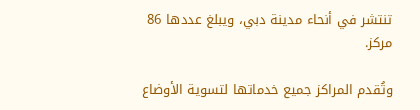تنتشر في أنحاء مدينة دبي، ويبلغ عددها 86 مركز.

وتُقدم المراكز جميع خدماتها لتسوية الأوضاع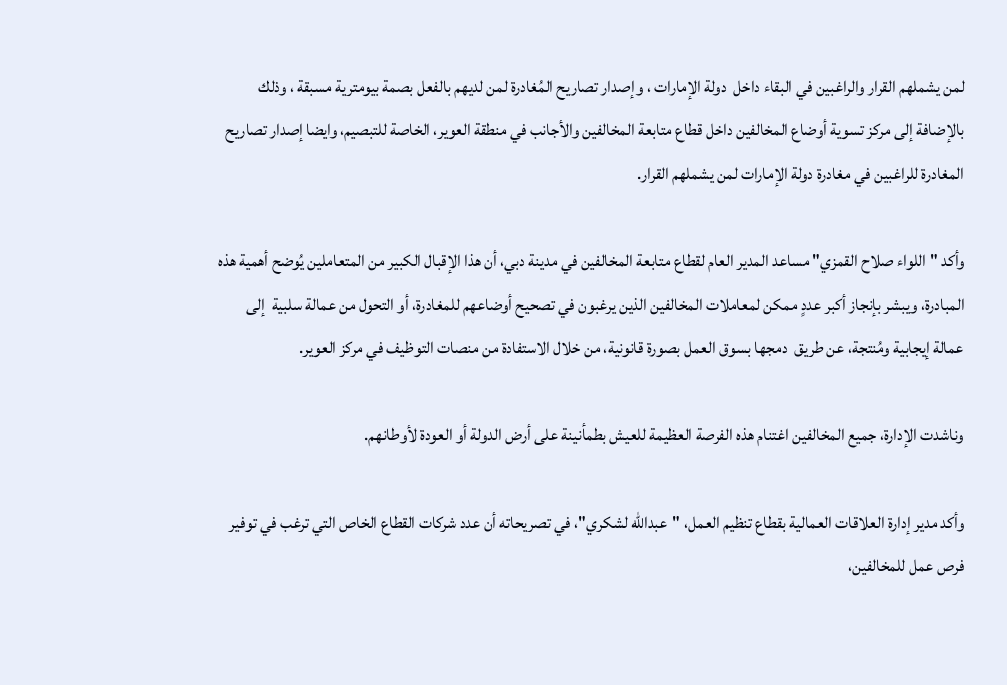لمن يشملهم القرار والراغبين في البقاء داخل  دولة الإمارات ، وإصدار تصاريح المُغادرة لمن لديهم بالفعل بصمة بيومترية مسبقة ، وذلك بالإضافة إلى مركز تسوية أوضاع المخالفين داخل قطاع متابعة المخالفين والأجانب في منطقة العوير، الخاصة للتبصيم، وايضا إصدار تصاريح المغادرة للراغبين في مغادرة دولة الإمارات لمن يشملهم القرار.

وأكد "اللواء صلاح القمزي" مساعد المدير العام لقطاع متابعة المخالفين في مدينة دبي، أن هذا الإقبال الكبير من المتعاملين يُوضح أهمية هذه المبادرة، ويبشر بإنجاز أكبر عددٍ ممكن لمعاملات المخالفين الذين يرغبون في تصحيح أوضاعهم للمغادرة، أو التحول من عمالة سلبية  إلى عمالة إيجابية ومُنتجة، عن طريق  دمجها بسوق العمل بصورة قانونية، من خلال الاستفادة من منصات التوظيف في مركز العوير.

وناشدت الإدارة، جميع المخالفين اغتنام هذه الفرصة العظيمة للعيش بطمأنينة على أرض الدولة أو العودة لأوطانهم.

وأكد مدير إدارة العلاقات العمالية بقطاع تنظيم العمل، "عبدالله لشكري"، في تصريحاته أن عدد شركات القطاع الخاص التي ترغب في توفير فرص عمل للمخالفين،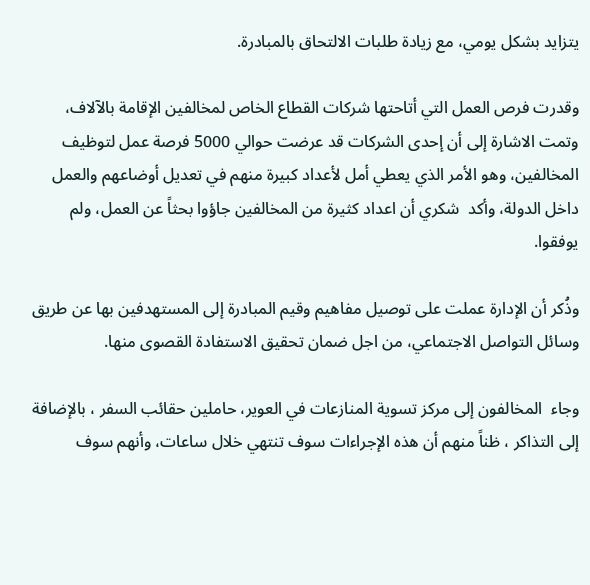يتزايد بشكل يومي، مع زيادة طلبات الالتحاق بالمبادرة.

وقدرت فرص العمل التي أتاحتها شركات القطاع الخاص لمخالفين الإقامة بالآلاف، وتمت الاشارة إلى أن إحدى الشركات قد عرضت حوالي 5000 فرصة عمل لتوظيف المخالفين، وهو الأمر الذي يعطي أمل لأعداد كبيرة منهم في تعديل أوضاعهم والعمل داخل الدولة، وأكد  شكري أن اعداد كثيرة من المخالفين جاؤوا بحثاً عن العمل، ولم يوفقوا.

وذُكر أن الإدارة عملت على توصيل مفاهيم وقيم المبادرة إلى المستهدفين بها عن طريق وسائل التواصل الاجتماعي، من اجل ضمان تحقيق الاستفادة القصوى منها.

وجاء  المخالفون إلى مركز تسوية المنازعات في العوير، حاملين حقائب السفر ، بالإضافة إلى التذاكر ، ظناً منهم أن هذه الإجراءات سوف تنتهي خلال ساعات، وأنهم سوف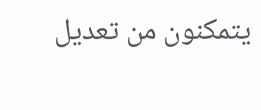يتمكنون من تعديل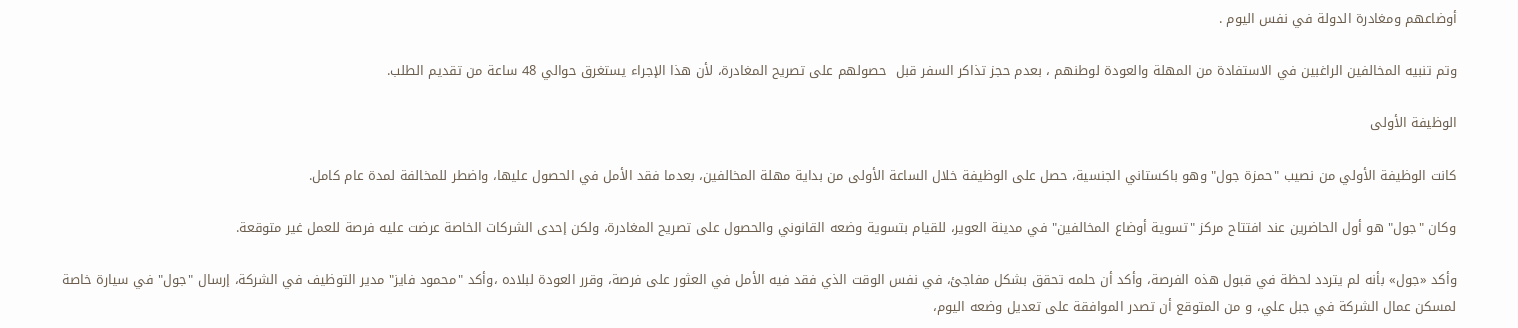أوضاعهم ومغادرة الدولة في نفس اليوم .

وتم تنبيه المخالفين الراغبين في الاستفادة من المهلة والعودة لوطنهم ، بعدم حجز تذاكر السفر قبل  حصولهم على تصريح المغادرة، لأن هذا الإجراء يستغرق حوالي 48 ساعة من تقديم الطلب.

الوظيفة الأولى

كانت الوظيفة الأولي من نصيب "حمزة جول" وهو باكستاني الجنسية، حصل على الوظيفة خلال الساعة الأولى من بداية مهلة المخالفين، بعدما فقد الأمل في الحصول عليها، واضطر للمخالفة لمدة عام كامل.

وكان "جول" هو أول الحاضرين عند افتتاح مركز "تسوية أوضاع المخالفين" في مدينة العوير، للقيام بتسوية وضعه القانوني والحصول على تصريح المغادرة، ولكن إحدى الشركات الخاصة عرضت عليه فرصة للعمل غير متوقعة.

وأكد «جول» بأنه لم يتردد لحظة في قبول هذه الفرصة، وأكد أن حلمه تحقق بشكل مفاجئ، في نفس الوقت الذي فقد فيه الأمل في العثور على فرصة، وقرر العودة لبلاده ،وأكد "محمود فايز" مدير التوظيف في الشركة، إرسال "جول" في سيارة خاصة لمسكن عمال الشركة في جبل علي، و من المتوقع أن تصدر الموافقة على تعديل وضعه اليوم،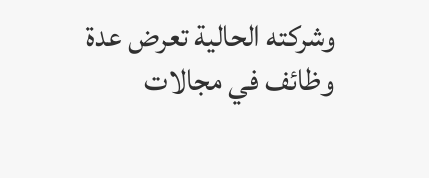وشركته الحالية تعرض عدة وظائف في مجالات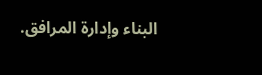البناء وإدارة المرافق.